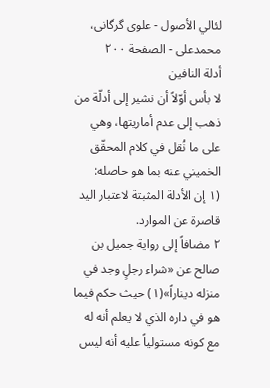لئالي الأصول - علوی گرگانی، محمدعلی - الصفحة ٢٠٠
أدلة النافين
لا بأس أوّلاً أن نشير إلى أدلّة من ذهب إلى عدم أماريتها، وهي على ما نُقل في كلام المحقّق الخميني عنه بما هو حاصله:
(١ إن الأدلة المثبتة لاعتبار اليد قاصرة عن الموارد.
٢ مضافاً إلى رواية جميل بن صالح عن «شراء رجلٍ وجد في منزله ديناراً»(١) حيث حكم فيما هو في داره الذي لا يعلم أنه له مع كونه مستولياً عليه أنه ليس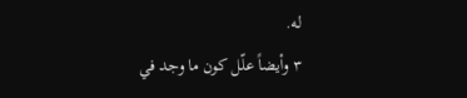له.
٣ وأيضاً علّل كون ما وجد في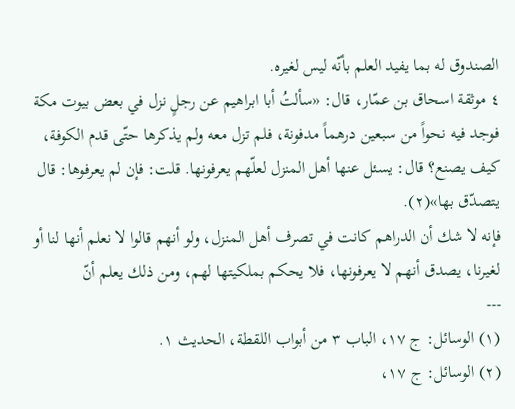الصندوق له بما يفيد العلم بأنّه ليس لغيره.
٤ موثقة اسحاق بن عمّار، قال: «سألتُ أبا ابراهيم عن رجلٍ نزل في بعض بيوت مكة فوجد فيه نحواً من سبعين درهماً مدفونة، فلم تزل معه ولم يذكرها حتّى قدم الكوفة، كيف يصنع؟ قال: يسئل عنها أهل المنزل لعلّهم يعرفونها. قلت: فإن لم يعرفوها: قال يتصدّق بها»(٢).
فإنه لا شك أن الدراهم كانت في تصرف أهل المنزل، ولو أنهم قالوا لا نعلم أنها لنا أو لغيرنا، يصدق أنهم لا يعرفونها، فلا يحكم بملكيتها لهم، ومن ذلك يعلم أنّ
---
(١) الوسائل: ج ١٧، الباب ٣ من أبواب اللقطة، الحديث ١.
(٢) الوسائل: ج ١٧،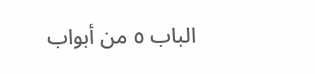الباب ٥ من أبواب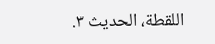اللقطة، الحديث ٣.